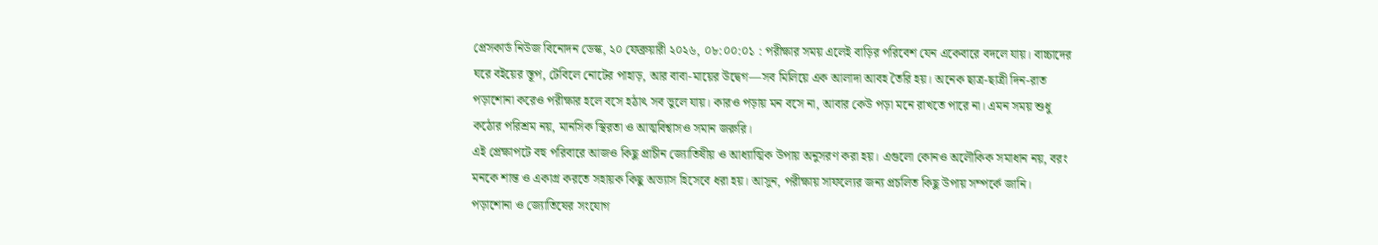প্রেসকার্ড নিউজ বিনোদন ডেস্ক, ২০ ফেব্রুয়ারী ২০২৬, ০৮:০০:০১ : পরীক্ষার সময় এলেই বাড়ির পরিবেশ যেন একেবারে বদলে যায়। বাচ্চাদের ঘরে বইয়ের স্তূপ, টেবিলে নোটের পাহাড়, আর বাবা-মায়ের উদ্বেগ—সব মিলিয়ে এক আলাদা আবহ তৈরি হয়। অনেক ছাত্র-ছাত্রী দিন-রাত পড়াশোনা করেও পরীক্ষার হলে বসে হঠাৎ সব ভুলে যায়। কারও পড়ায় মন বসে না, আবার কেউ পড়া মনে রাখতে পারে না। এমন সময় শুধু কঠোর পরিশ্রম নয়, মানসিক স্থিরতা ও আত্মবিশ্বাসও সমান জরুরি।
এই প্রেক্ষাপটে বহু পরিবারে আজও কিছু প্রাচীন জ্যোতিষীয় ও আধ্যাত্মিক উপায় অনুসরণ করা হয়। এগুলো কোনও অলৌকিক সমাধান নয়, বরং মনকে শান্ত ও একাগ্র করতে সহায়ক কিছু অভ্যাস হিসেবে ধরা হয়। আসুন, পরীক্ষায় সাফল্যের জন্য প্রচলিত কিছু উপায় সম্পর্কে জানি।
পড়াশোনা ও জ্যোতিষের সংযোগ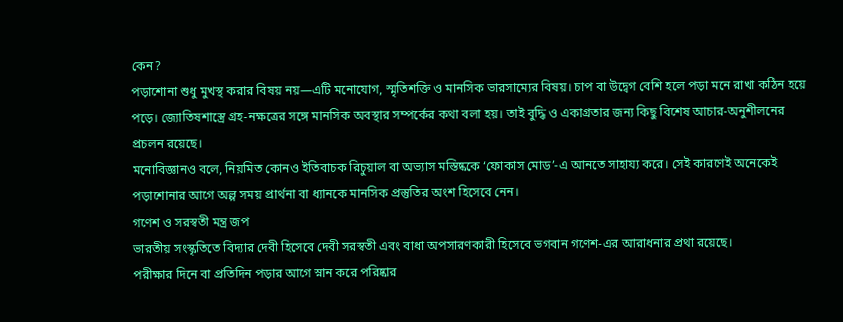কেন?
পড়াশোনা শুধু মুখস্থ করার বিষয় নয়—এটি মনোযোগ, স্মৃতিশক্তি ও মানসিক ভারসাম্যের বিষয়। চাপ বা উদ্বেগ বেশি হলে পড়া মনে রাখা কঠিন হয়ে পড়ে। জ্যোতিষশাস্ত্রে গ্রহ-নক্ষত্রের সঙ্গে মানসিক অবস্থার সম্পর্কের কথা বলা হয়। তাই বুদ্ধি ও একাগ্রতার জন্য কিছু বিশেষ আচার-অনুশীলনের প্রচলন রয়েছে।
মনোবিজ্ঞানও বলে, নিয়মিত কোনও ইতিবাচক রিচুয়াল বা অভ্যাস মস্তিষ্ককে ‘ফোকাস মোড’-এ আনতে সাহায্য করে। সেই কারণেই অনেকেই পড়াশোনার আগে অল্প সময় প্রার্থনা বা ধ্যানকে মানসিক প্রস্তুতির অংশ হিসেবে নেন।
গণেশ ও সরস্বতী মন্ত্র জপ
ভারতীয় সংস্কৃতিতে বিদ্যার দেবী হিসেবে দেবী সরস্বতী এবং বাধা অপসারণকারী হিসেবে ভগবান গণেশ-এর আরাধনার প্রথা রয়েছে।
পরীক্ষার দিনে বা প্রতিদিন পড়ার আগে স্নান করে পরিষ্কার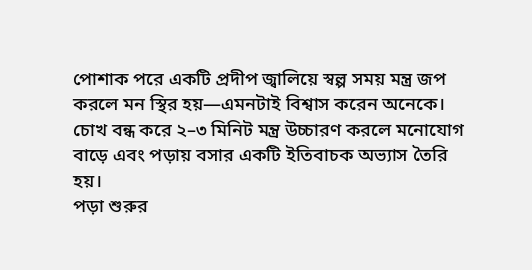পোশাক পরে একটি প্রদীপ জ্বালিয়ে স্বল্প সময় মন্ত্র জপ করলে মন স্থির হয়—এমনটাই বিশ্বাস করেন অনেকে।
চোখ বন্ধ করে ২–৩ মিনিট মন্ত্র উচ্চারণ করলে মনোযোগ বাড়ে এবং পড়ায় বসার একটি ইতিবাচক অভ্যাস তৈরি হয়।
পড়া শুরুর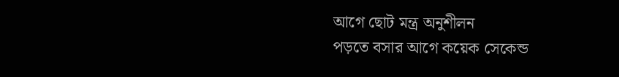আগে ছোট মন্ত্র অনুশীলন
পড়তে বসার আগে কয়েক সেকেন্ড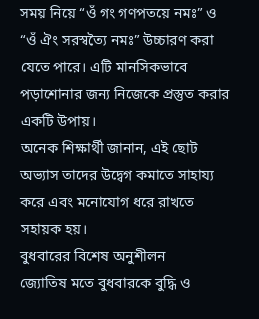সময় নিয়ে “ওঁ গং গণপতয়ে নমঃ” ও “ওঁ ঐং সরস্বত্যৈ নমঃ” উচ্চারণ করা যেতে পারে। এটি মানসিকভাবে পড়াশোনার জন্য নিজেকে প্রস্তুত করার একটি উপায়।
অনেক শিক্ষার্থী জানান, এই ছোট অভ্যাস তাদের উদ্বেগ কমাতে সাহায্য করে এবং মনোযোগ ধরে রাখতে সহায়ক হয়।
বুধবারের বিশেষ অনুশীলন
জ্যোতিষ মতে বুধবারকে বুদ্ধি ও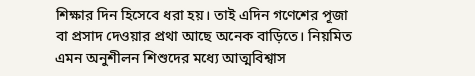শিক্ষার দিন হিসেবে ধরা হয়। তাই এদিন গণেশের পূজা বা প্রসাদ দেওয়ার প্রথা আছে অনেক বাড়িতে। নিয়মিত এমন অনুশীলন শিশুদের মধ্যে আত্মবিশ্বাস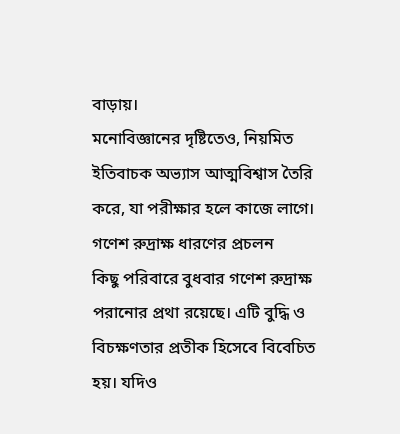বাড়ায়।
মনোবিজ্ঞানের দৃষ্টিতেও, নিয়মিত ইতিবাচক অভ্যাস আত্মবিশ্বাস তৈরি করে, যা পরীক্ষার হলে কাজে লাগে।
গণেশ রুদ্রাক্ষ ধারণের প্রচলন
কিছু পরিবারে বুধবার গণেশ রুদ্রাক্ষ পরানোর প্রথা রয়েছে। এটি বুদ্ধি ও বিচক্ষণতার প্রতীক হিসেবে বিবেচিত হয়। যদিও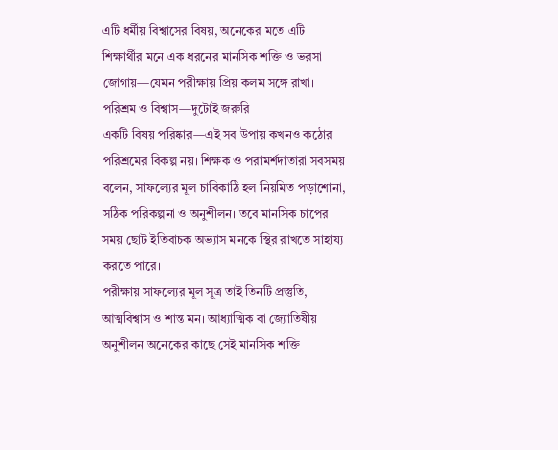এটি ধর্মীয় বিশ্বাসের বিষয়, অনেকের মতে এটি শিক্ষার্থীর মনে এক ধরনের মানসিক শক্তি ও ভরসা জোগায়—যেমন পরীক্ষায় প্রিয় কলম সঙ্গে রাখা।
পরিশ্রম ও বিশ্বাস—দুটোই জরুরি
একটি বিষয় পরিষ্কার—এই সব উপায় কখনও কঠোর পরিশ্রমের বিকল্প নয়। শিক্ষক ও পরামর্শদাতারা সবসময় বলেন, সাফল্যের মূল চাবিকাঠি হল নিয়মিত পড়াশোনা, সঠিক পরিকল্পনা ও অনুশীলন। তবে মানসিক চাপের সময় ছোট ইতিবাচক অভ্যাস মনকে স্থির রাখতে সাহায্য করতে পারে।
পরীক্ষায় সাফল্যের মূল সূত্র তাই তিনটি প্রস্তুতি, আত্মবিশ্বাস ও শান্ত মন। আধ্যাত্মিক বা জ্যোতিষীয় অনুশীলন অনেকের কাছে সেই মানসিক শক্তি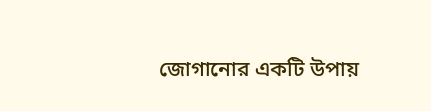জোগানোর একটি উপায়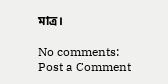মাত্র।

No comments:
Post a Comment